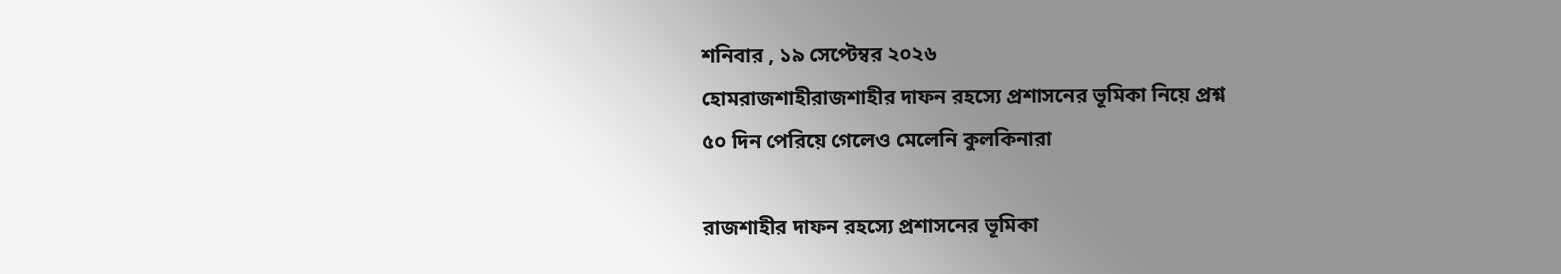শনিবার , ১৯ সেপ্টেম্বর ২০২৬
হোমরাজশাহীরাজশাহীর দাফন রহস্যে প্রশাসনের ভূমিকা নিয়ে প্রশ্ন
৫০ দিন পেরিয়ে গেলেও মেলেনি কুলকিনারা

রাজশাহীর দাফন রহস্যে প্রশাসনের ভূমিকা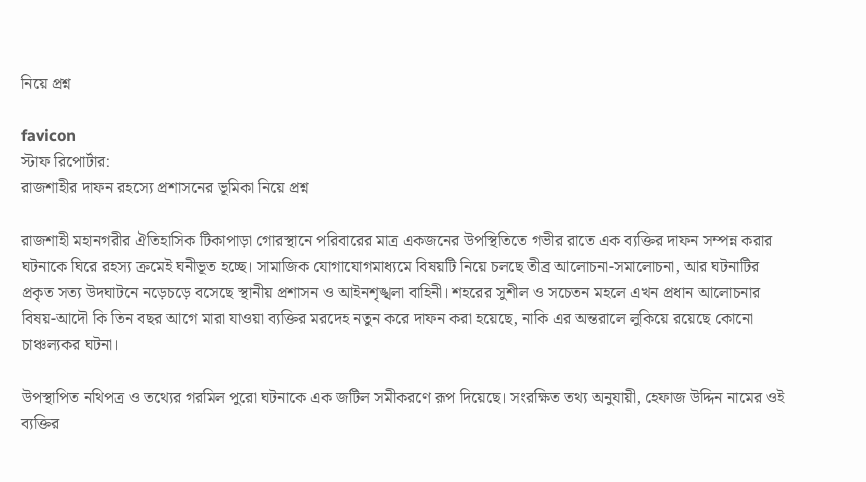নিয়ে প্রশ্ন

favicon
স্টাফ রিপোর্টার:
রাজশাহীর দাফন রহস্যে প্রশাসনের ভূমিকা নিয়ে প্রশ্ন

রাজশাহী মহানগরীর ঐতিহাসিক টিকাপাড়া গোরস্থানে পরিবারের মাত্র একজনের উপস্থিতিতে গভীর রাতে এক ব্যক্তির দাফন সম্পন্ন করার ঘটনাকে ঘিরে রহস্য ক্রমেই ঘনীভূত হচ্ছে। সামাজিক যোগাযোগমাধ্যমে বিষয়টি নিয়ে চলছে তীব্র আলোচনা-সমালোচনা, আর ঘটনাটির প্রকৃত সত্য উদঘাটনে নড়েচড়ে বসেছে স্থানীয় প্রশাসন ও আইনশৃঙ্খলা বাহিনী। শহরের সুশীল ও সচেতন মহলে এখন প্রধান আলোচনার বিষয়-আদৌ কি তিন বছর আগে মারা যাওয়া ব্যক্তির মরদেহ নতুন করে দাফন করা হয়েছে, নাকি এর অন্তরালে লুকিয়ে রয়েছে কোনো চাঞ্চল্যকর ঘটনা।

উপস্থাপিত নথিপত্র ও তথ্যের গরমিল পুরো ঘটনাকে এক জটিল সমীকরণে রূপ দিয়েছে। সংরক্ষিত তথ্য অনুযায়ী, হেফাজ উদ্দিন নামের ওই ব্যক্তির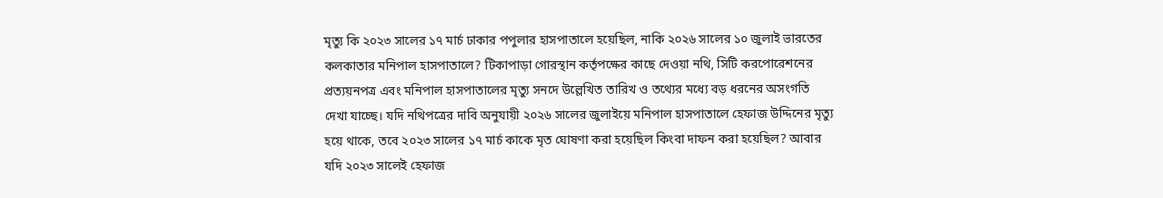মৃত্যু কি ২০২৩ সালের ১৭ মার্চ ঢাকার পপুলার হাসপাতালে হয়েছিল, নাকি ২০২৬ সালের ১০ জুলাই ভারতের কলকাতার মনিপাল হাসপাতালে? টিকাপাড়া গোরস্থান কর্তৃপক্ষের কাছে দেওয়া নথি, সিটি করপোরেশনের প্রত্যয়নপত্র এবং মনিপাল হাসপাতালের মৃত্যু সনদে উল্লেখিত তারিখ ও তথ্যের মধ্যে বড় ধরনের অসংগতি দেখা যাচ্ছে। যদি নথিপত্রের দাবি অনুযায়ী ২০২৬ সালের জুলাইয়ে মনিপাল হাসপাতালে হেফাজ উদ্দিনের মৃত্যু হয়ে থাকে, তবে ২০২৩ সালের ১৭ মার্চ কাকে মৃত ঘোষণা করা হয়েছিল কিংবা দাফন করা হয়েছিল? আবার যদি ২০২৩ সালেই হেফাজ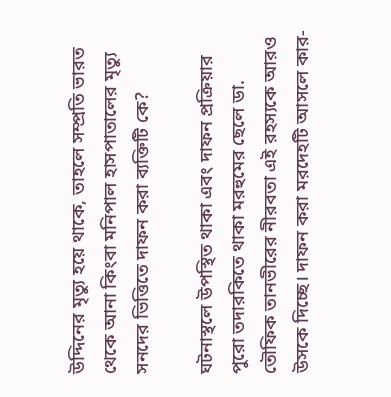উদ্দিনের মৃত্যু হয়ে থাকে, তাহলে সম্প্রতি ভারত থেকে আনা কিংবা মনিপাল হাসপাতালের মৃত্যু সনদের ভিত্তিতে দাফন করা ব্যক্তিটি কে?

ঘটনাস্থলে উপস্থিত থাকা এবং দাফন প্রক্রিয়ার পুরো তদারকিতে থাকা মরহুমের ছেলে ডা. তৌফিক তানভীরের নীরবতা এই রহস্যকে আরও উসকে দিচ্ছে। দাফন করা মরদেহটি আসলে কার-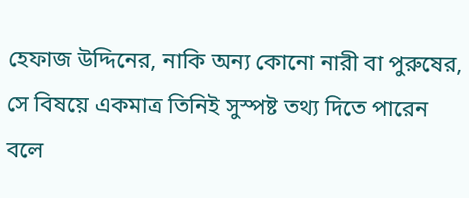হেফাজ উদ্দিনের, নাকি অন্য কোনো নারী বা পুরুষের, সে বিষয়ে একমাত্র তিনিই সুস্পষ্ট তথ্য দিতে পারেন বলে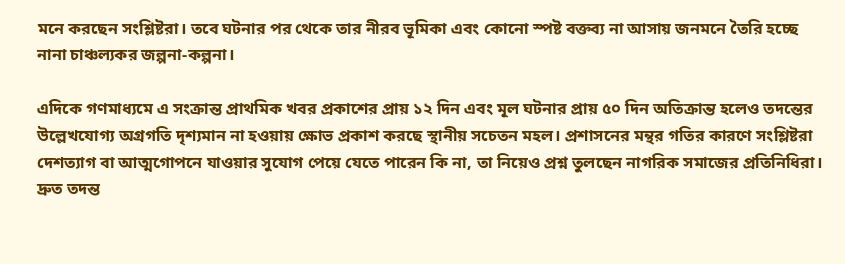মনে করছেন সংশ্লিষ্টরা। তবে ঘটনার পর থেকে তার নীরব ভূমিকা এবং কোনো স্পষ্ট বক্তব্য না আসায় জনমনে তৈরি হচ্ছে নানা চাঞ্চল্যকর জল্পনা-কল্পনা।

এদিকে গণমাধ্যমে এ সংক্রান্ত প্রাথমিক খবর প্রকাশের প্রায় ১২ দিন এবং মূল ঘটনার প্রায় ৫০ দিন অতিক্রান্ত হলেও তদন্তের উল্লেখযোগ্য অগ্রগতি দৃশ্যমান না হওয়ায় ক্ষোভ প্রকাশ করছে স্থানীয় সচেতন মহল। প্রশাসনের মন্থর গতির কারণে সংশ্লিষ্টরা দেশত্যাগ বা আত্মগোপনে যাওয়ার সুযোগ পেয়ে যেতে পারেন কি না, তা নিয়েও প্রশ্ন তুলছেন নাগরিক সমাজের প্রতিনিধিরা। দ্রুত তদন্ত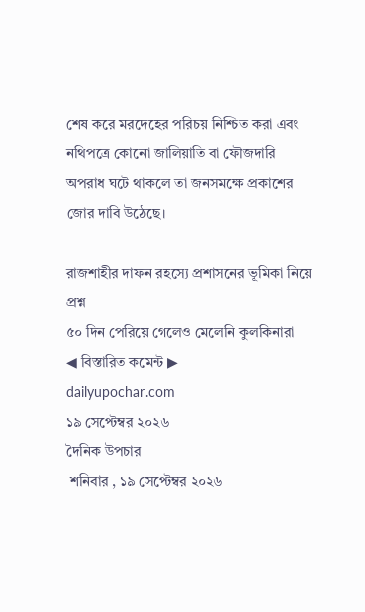শেষ করে মরদেহের পরিচয় নিশ্চিত করা এবং নথিপত্রে কোনো জালিয়াতি বা ফৌজদারি অপরাধ ঘটে থাকলে তা জনসমক্ষে প্রকাশের জোর দাবি উঠেছে।

রাজশাহীর দাফন রহস্যে প্রশাসনের ভূমিকা নিয়ে প্রশ্ন
৫০ দিন পেরিয়ে গেলেও মেলেনি কুলকিনারা
◀ বিস্তারিত কমেন্ট ▶
dailyupochar.com
১৯ সেপ্টেম্বর ২০২৬
দৈনিক উপচার
 শনিবার , ১৯ সেপ্টেম্বর ২০২৬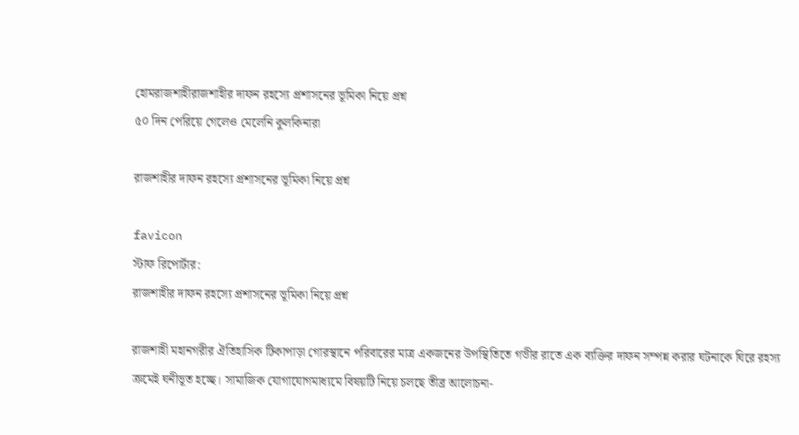হোমরাজশাহীরাজশাহীর দাফন রহস্যে প্রশাসনের ভূমিকা নিয়ে প্রশ্ন
৫০ দিন পেরিয়ে গেলেও মেলেনি কুলকিনারা

রাজশাহীর দাফন রহস্যে প্রশাসনের ভূমিকা নিয়ে প্রশ্ন

favicon
স্টাফ রিপোর্টার:
রাজশাহীর দাফন রহস্যে প্রশাসনের ভূমিকা নিয়ে প্রশ্ন

রাজশাহী মহানগরীর ঐতিহাসিক টিকাপাড়া গোরস্থানে পরিবারের মাত্র একজনের উপস্থিতিতে গভীর রাতে এক ব্যক্তির দাফন সম্পন্ন করার ঘটনাকে ঘিরে রহস্য ক্রমেই ঘনীভূত হচ্ছে। সামাজিক যোগাযোগমাধ্যমে বিষয়টি নিয়ে চলছে তীব্র আলোচনা-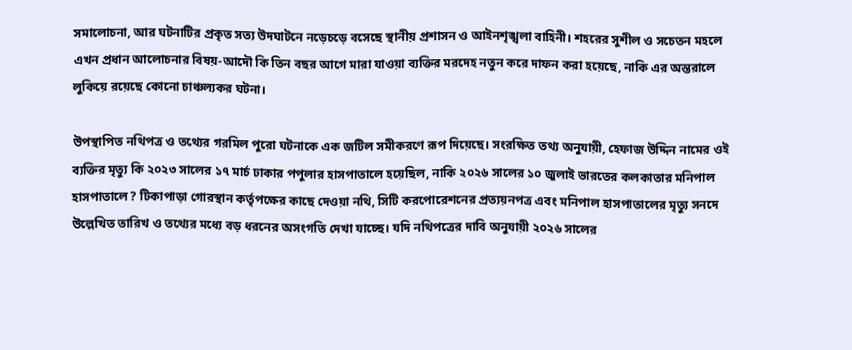সমালোচনা, আর ঘটনাটির প্রকৃত সত্য উদঘাটনে নড়েচড়ে বসেছে স্থানীয় প্রশাসন ও আইনশৃঙ্খলা বাহিনী। শহরের সুশীল ও সচেতন মহলে এখন প্রধান আলোচনার বিষয়-আদৌ কি তিন বছর আগে মারা যাওয়া ব্যক্তির মরদেহ নতুন করে দাফন করা হয়েছে, নাকি এর অন্তরালে লুকিয়ে রয়েছে কোনো চাঞ্চল্যকর ঘটনা।

উপস্থাপিত নথিপত্র ও তথ্যের গরমিল পুরো ঘটনাকে এক জটিল সমীকরণে রূপ দিয়েছে। সংরক্ষিত তথ্য অনুযায়ী, হেফাজ উদ্দিন নামের ওই ব্যক্তির মৃত্যু কি ২০২৩ সালের ১৭ মার্চ ঢাকার পপুলার হাসপাতালে হয়েছিল, নাকি ২০২৬ সালের ১০ জুলাই ভারতের কলকাতার মনিপাল হাসপাতালে? টিকাপাড়া গোরস্থান কর্তৃপক্ষের কাছে দেওয়া নথি, সিটি করপোরেশনের প্রত্যয়নপত্র এবং মনিপাল হাসপাতালের মৃত্যু সনদে উল্লেখিত তারিখ ও তথ্যের মধ্যে বড় ধরনের অসংগতি দেখা যাচ্ছে। যদি নথিপত্রের দাবি অনুযায়ী ২০২৬ সালের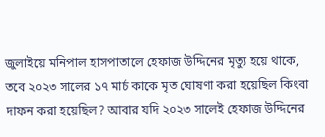জুলাইয়ে মনিপাল হাসপাতালে হেফাজ উদ্দিনের মৃত্যু হয়ে থাকে, তবে ২০২৩ সালের ১৭ মার্চ কাকে মৃত ঘোষণা করা হয়েছিল কিংবা দাফন করা হয়েছিল? আবার যদি ২০২৩ সালেই হেফাজ উদ্দিনের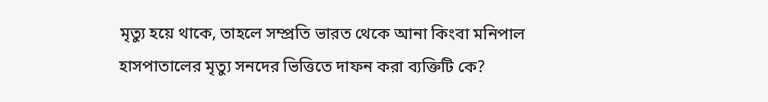মৃত্যু হয়ে থাকে, তাহলে সম্প্রতি ভারত থেকে আনা কিংবা মনিপাল হাসপাতালের মৃত্যু সনদের ভিত্তিতে দাফন করা ব্যক্তিটি কে?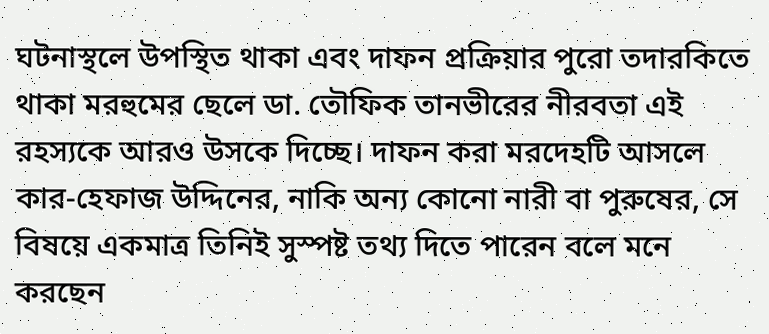ঘটনাস্থলে উপস্থিত থাকা এবং দাফন প্রক্রিয়ার পুরো তদারকিতে থাকা মরহুমের ছেলে ডা. তৌফিক তানভীরের নীরবতা এই রহস্যকে আরও উসকে দিচ্ছে। দাফন করা মরদেহটি আসলে কার-হেফাজ উদ্দিনের, নাকি অন্য কোনো নারী বা পুরুষের, সে বিষয়ে একমাত্র তিনিই সুস্পষ্ট তথ্য দিতে পারেন বলে মনে করছেন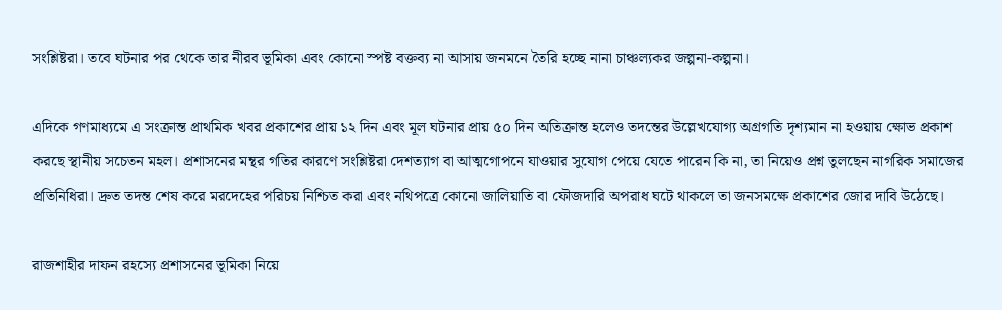সংশ্লিষ্টরা। তবে ঘটনার পর থেকে তার নীরব ভূমিকা এবং কোনো স্পষ্ট বক্তব্য না আসায় জনমনে তৈরি হচ্ছে নানা চাঞ্চল্যকর জল্পনা-কল্পনা।

এদিকে গণমাধ্যমে এ সংক্রান্ত প্রাথমিক খবর প্রকাশের প্রায় ১২ দিন এবং মূল ঘটনার প্রায় ৫০ দিন অতিক্রান্ত হলেও তদন্তের উল্লেখযোগ্য অগ্রগতি দৃশ্যমান না হওয়ায় ক্ষোভ প্রকাশ করছে স্থানীয় সচেতন মহল। প্রশাসনের মন্থর গতির কারণে সংশ্লিষ্টরা দেশত্যাগ বা আত্মগোপনে যাওয়ার সুযোগ পেয়ে যেতে পারেন কি না, তা নিয়েও প্রশ্ন তুলছেন নাগরিক সমাজের প্রতিনিধিরা। দ্রুত তদন্ত শেষ করে মরদেহের পরিচয় নিশ্চিত করা এবং নথিপত্রে কোনো জালিয়াতি বা ফৌজদারি অপরাধ ঘটে থাকলে তা জনসমক্ষে প্রকাশের জোর দাবি উঠেছে।

রাজশাহীর দাফন রহস্যে প্রশাসনের ভূমিকা নিয়ে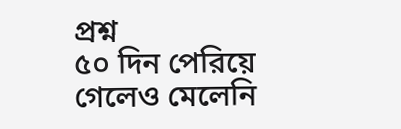প্রশ্ন
৫০ দিন পেরিয়ে গেলেও মেলেনি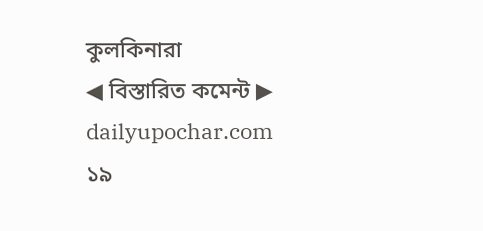কুলকিনারা
◀ বিস্তারিত কমেন্ট ▶
dailyupochar.com
১৯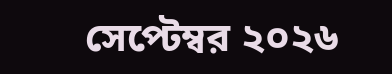সেপ্টেম্বর ২০২৬